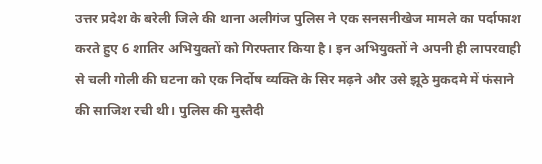उत्तर प्रदेश के बरेली जिले की थाना अलीगंज पुलिस ने एक सनसनीखेज मामले का पर्दाफाश करते हुए 6 शातिर अभियुक्तों को गिरफ्तार किया है। इन अभियुक्तों ने अपनी ही लापरवाही से चली गोली की घटना को एक निर्दोष व्यक्ति के सिर मढ़ने और उसे झूठे मुकदमे में फंसाने की साजिश रची थी। पुलिस की मुस्तैदी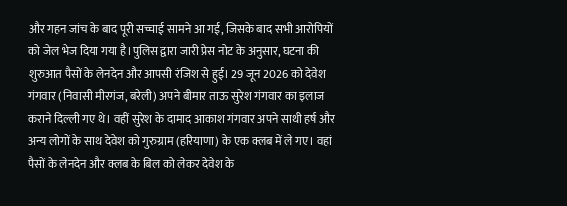और गहन जांच के बाद पूरी सच्चाई सामने आ गई, जिसके बाद सभी आरोपियों को जेल भेज दिया गया है।पुलिस द्वारा जारी प्रेस नोट के अनुसार, घटना की शुरुआत पैसों के लेनदेन और आपसी रंजिश से हुई। 29 जून 2026 को देवेश गंगवार (निवासी मीरगंज, बरेली) अपने बीमार ताऊ सुरेश गंगवार का इलाज कराने दिल्ली गए थे। वहीं सुरेश के दामाद आकाश गंगवार अपने साथी हर्ष और अन्य लोगों के साथ देवेश को गुरुग्राम (हरियाणा) के एक क्लब में ले गए। वहां पैसों के लेनदेन और क्लब के बिल को लेकर देवेश के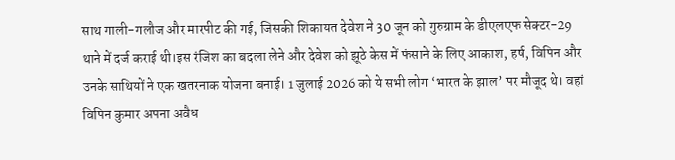साथ गाली-गलौज और मारपीट की गई, जिसकी शिकायत देवेश ने 30 जून को गुरुग्राम के डीएलएफ सेक्टर-29 थाने में दर्ज कराई थी।इस रंजिश का बदला लेने और देवेश को झूठे केस में फंसाने के लिए आकाश, हर्ष, विपिन और उनके साथियों ने एक खतरनाक योजना बनाई। 1 जुलाई 2026 को ये सभी लोग ‘भारत के झाल’ पर मौजूद थे। वहां विपिन कुमार अपना अवैध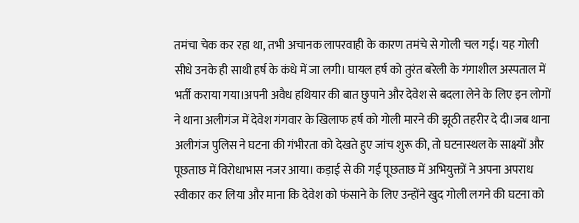तमंचा चेक कर रहा था, तभी अचानक लापरवाही के कारण तमंचे से गोली चल गई। यह गोली सीधे उनके ही साथी हर्ष के कंधे में जा लगी। घायल हर्ष को तुरंत बरेली के गंगाशील अस्पताल में भर्ती कराया गया।अपनी अवैध हथियार की बात छुपाने और देवेश से बदला लेने के लिए इन लोगों ने थाना अलीगंज में देवेश गंगवार के खिलाफ हर्ष को गोली मारने की झूठी तहरीर दे दी।जब थाना अलीगंज पुलिस ने घटना की गंभीरता को देखते हुए जांच शुरू की, तो घटनास्थल के साक्ष्यों और पूछताछ में विरोधाभास नजर आया। कड़ाई से की गई पूछताछ में अभियुक्तों ने अपना अपराध स्वीकार कर लिया और माना कि देवेश को फंसाने के लिए उन्होंने खुद गोली लगने की घटना को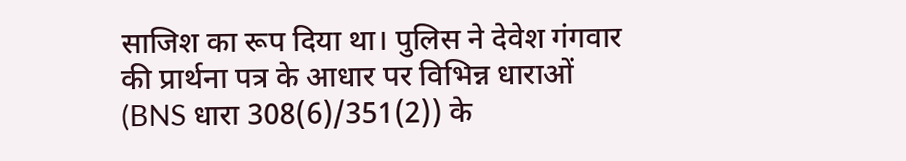साजिश का रूप दिया था। पुलिस ने देवेश गंगवार की प्रार्थना पत्र के आधार पर विभिन्न धाराओं (BNS धारा 308(6)/351(2)) के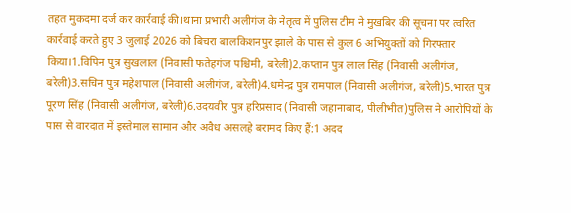तहत मुकदमा दर्ज कर कार्रवाई की।थाना प्रभारी अलीगंज के नेतृत्व में पुलिस टीम ने मुखबिर की सूचना पर त्वरित कार्रवाई करते हुए 3 जुलाई 2026 को बिचरा बालकिशनपुर झाले के पास से कुल 6 अभियुक्तों को गिरफ्तार किया।1.विपिन पुत्र सुखलाल (निवासी फतेहगंज पश्चिमी, बरेली)2.कप्तान पुत्र लाल सिंह (निवासी अलीगंज, बरेली)3.सचिन पुत्र महेशपाल (निवासी अलीगंज, बरेली)4.धमेन्द्र पुत्र रामपाल (निवासी अलीगंज, बरेली)5.भारत पुत्र पूरण सिंह (निवासी अलीगंज, बरेली)6.उदयवीर पुत्र हरिप्रसाद (निवासी जहानाबाद, पीलीभीत)पुलिस ने आरोपियों के पास से वारदात में इस्तेमाल सामान और अवैध असलहे बरामद किए हैं:1 अदद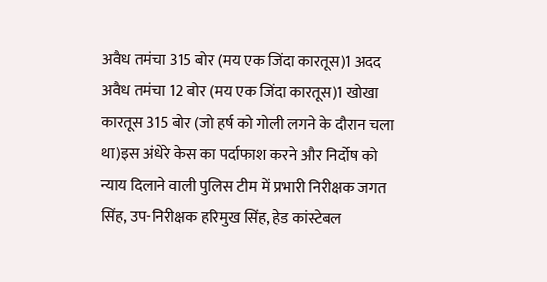अवैध तमंचा 315 बोर (मय एक जिंदा कारतूस)1 अदद अवैध तमंचा 12 बोर (मय एक जिंदा कारतूस)1 खोखा कारतूस 315 बोर (जो हर्ष को गोली लगने के दौरान चला था)इस अंधेरे केस का पर्दाफाश करने और निर्दोष को न्याय दिलाने वाली पुलिस टीम में प्रभारी निरीक्षक जगत सिंह, उप-निरीक्षक हरिमुख सिंह, हेड कांस्टेबल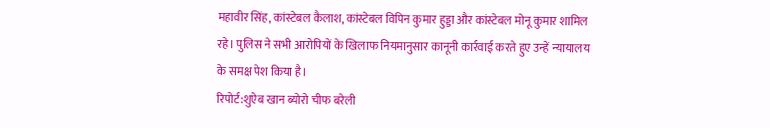महावीर सिंह, कांस्टेबल कैलाश, कांस्टेबल विपिन कुमार हुड्डा और कांस्टेबल मोनू कुमार शामिल रहे। पुलिस ने सभी आरोपियों के खिलाफ नियमानुसार कानूनी कार्रवाई करते हुए उन्हें न्यायालय के समक्ष पेश किया है।
रिपोर्ट:शुऐब खान ब्योरो चीफ बरेली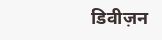डिवीज़न